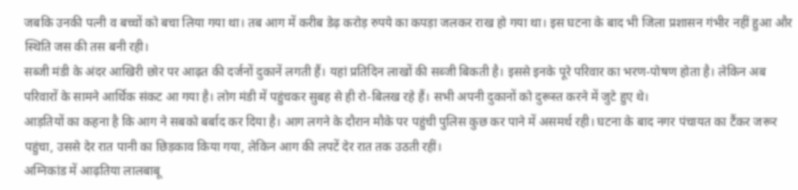जबकि उनकी पत्नी व बच्चों को बचा लिया गया था। तब आग में करीब डेढ़ करोड़ रुपये का कपड़ा जलकर राख हो गया था। इस घटना के बाद भी जिला प्रशासन गंभीर नहीं हुआ और स्थिति जस की तस बनी रही।
सब्जी मंडी के अंदर आखिरी छोर पर आढ़त की दर्जनों दुकानें लगती हैं। यहां प्रतिदिन लाखों की सब्जी बिकती है। इससे इनके पूरे परिवार का भरण-पोषण होता है। लेकिन अब परिवारों के सामने आर्थिक संकट आ गया है। लोग मंडी में पहुंचकर सुबह से ही रो-बिलख रहे हैं। सभी अपनी दुकानों को दुरूस्त करने में जुटे हुए थे।
आड़तियों का कहना है कि आग ने सबको बर्बाद कर दिया है। आग लगने के दौरान मौके पर पहुंची पुलिस कुछ कर पाने में असमर्थ रही। घटना के बाद नगर पंचायत का टैंकर जरूर पहुंचा, उससे देर रात पानी का छिड़काव किया गया, लेकिन आग की लपटें देर रात तक उठती रहीं।
अग्निकांड में आढ़तिया लालबाबू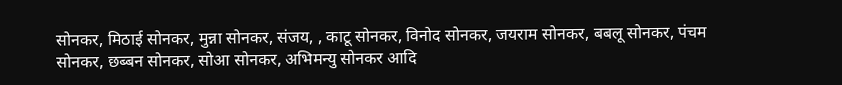सोनकर, मिठाई सोनकर, मुन्ना सोनकर, संजय, , काटू सोनकर, विनोद सोनकर, जयराम सोनकर, बबलू सोनकर, पंचम सोनकर, छब्बन सोनकर, सोआ सोनकर, अभिमन्यु सोनकर आदि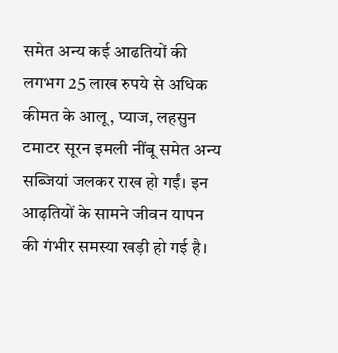समेत अन्य कई आढतियों की लगभग 25 लाख रुपये से अधिक कीमत के आलू, प्याज, लहसुन टमाटर सूरन इमली नींबू समेत अन्य सब्जियां जलकर राख हो गईं। इन आढ़तियों के सामने जीवन यापन की गंभीर समस्या खड़ी हो गई है।